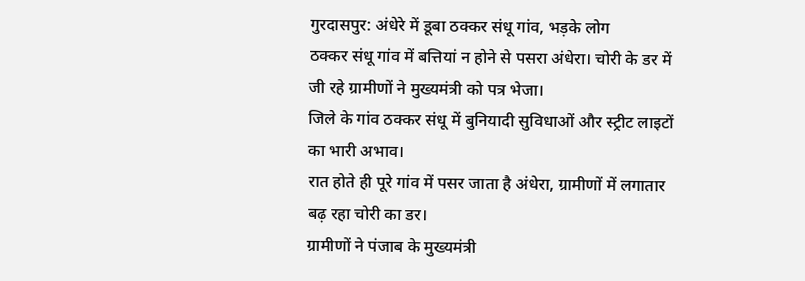गुरदासपुर: अंधेरे में डूबा ठक्कर संधू गांव, भड़के लोग
ठक्कर संधू गांव में बत्तियां न होने से पसरा अंधेरा। चोरी के डर में जी रहे ग्रामीणों ने मुख्यमंत्री को पत्र भेजा।
जिले के गांव ठक्कर संधू में बुनियादी सुविधाओं और स्ट्रीट लाइटों का भारी अभाव।
रात होते ही पूरे गांव में पसर जाता है अंधेरा, ग्रामीणों में लगातार बढ़ रहा चोरी का डर।
ग्रामीणों ने पंजाब के मुख्यमंत्री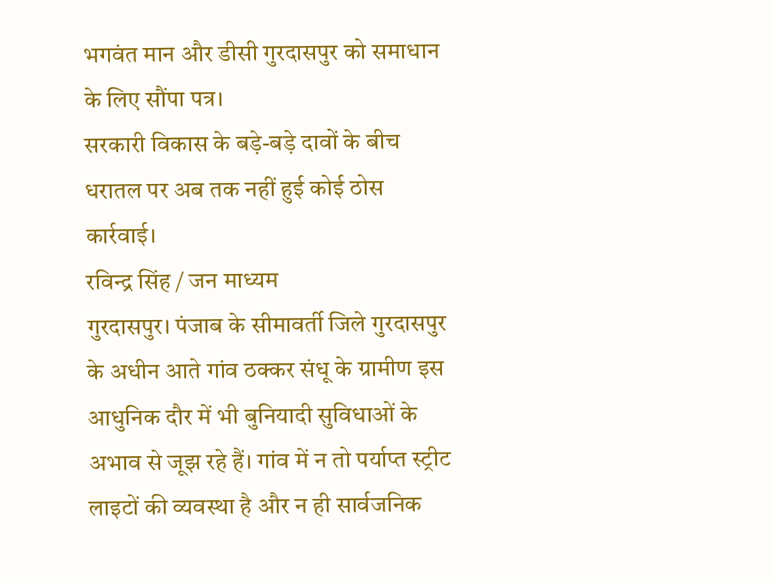भगवंत मान और डीसी गुरदासपुर को समाधान के लिए सौंपा पत्र।
सरकारी विकास के बड़े-बड़े दावों के बीच धरातल पर अब तक नहीं हुई कोई ठोस कार्रवाई।
रविन्द्र सिंह / जन माध्यम
गुरदासपुर। पंजाब के सीमावर्ती जिले गुरदासपुर के अधीन आते गांव ठक्कर संधू के ग्रामीण इस आधुनिक दौर में भी बुनियादी सुविधाओं के अभाव से जूझ रहे हैं। गांव में न तो पर्याप्त स्ट्रीट लाइटों की व्यवस्था है और न ही सार्वजनिक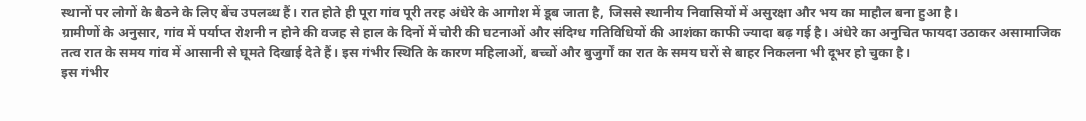स्थानों पर लोगों के बैठने के लिए बेंच उपलब्ध हैं। रात होते ही पूरा गांव पूरी तरह अंधेरे के आगोश में डूब जाता है, जिससे स्थानीय निवासियों में असुरक्षा और भय का माहौल बना हुआ है।
ग्रामीणों के अनुसार, गांव में पर्याप्त रोशनी न होने की वजह से हाल के दिनों में चोरी की घटनाओं और संदिग्ध गतिविधियों की आशंका काफी ज्यादा बढ़ गई है। अंधेरे का अनुचित फायदा उठाकर असामाजिक तत्व रात के समय गांव में आसानी से घूमते दिखाई देते हैं। इस गंभीर स्थिति के कारण महिलाओं, बच्चों और बुजुर्गों का रात के समय घरों से बाहर निकलना भी दूभर हो चुका है।
इस गंभीर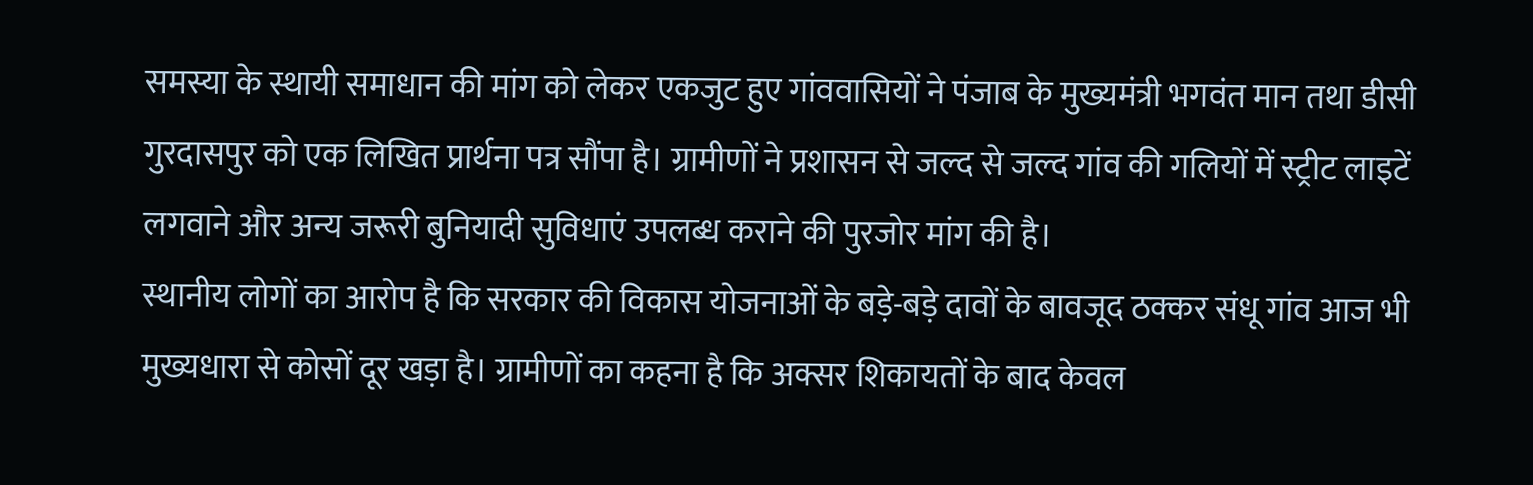समस्या के स्थायी समाधान की मांग को लेकर एकजुट हुए गांववासियों ने पंजाब के मुख्यमंत्री भगवंत मान तथा डीसी गुरदासपुर को एक लिखित प्रार्थना पत्र सौंपा है। ग्रामीणों ने प्रशासन से जल्द से जल्द गांव की गलियों में स्ट्रीट लाइटें लगवाने और अन्य जरूरी बुनियादी सुविधाएं उपलब्ध कराने की पुरजोर मांग की है।
स्थानीय लोगों का आरोप है कि सरकार की विकास योजनाओं के बड़े-बड़े दावों के बावजूद ठक्कर संधू गांव आज भी मुख्यधारा से कोसों दूर खड़ा है। ग्रामीणों का कहना है कि अक्सर शिकायतों के बाद केवल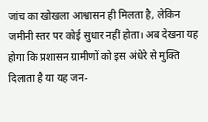जांच का खोखला आश्वासन ही मिलता है, लेकिन जमीनी स्तर पर कोई सुधार नहीं होता। अब देखना यह होगा कि प्रशासन ग्रामीणों को इस अंधेरे से मुक्ति दिलाता है या यह जन-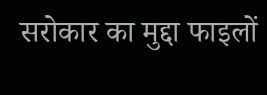सरोकार का मुद्दा फाइलों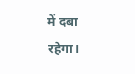में दबा रहेगा।